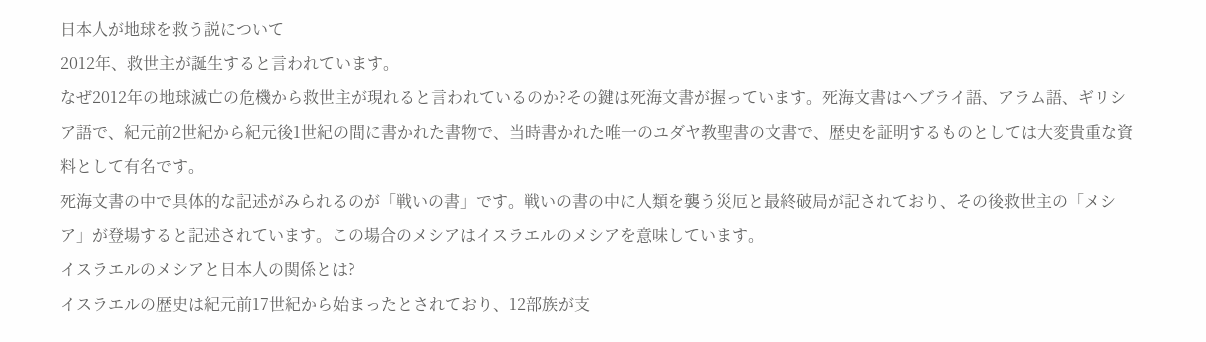日本人が地球を救う説について
2012年、救世主が誕生すると言われています。
なぜ2012年の地球滅亡の危機から救世主が現れると言われているのか?その鍵は死海文書が握っています。死海文書はヘブライ語、アラム語、ギリシア語で、紀元前2世紀から紀元後1世紀の間に書かれた書物で、当時書かれた唯一のユダヤ教聖書の文書で、歴史を証明するものとしては大変貴重な資料として有名です。
死海文書の中で具体的な記述がみられるのが「戦いの書」です。戦いの書の中に人類を襲う災厄と最終破局が記されており、その後救世主の「メシア」が登場すると記述されています。この場合のメシアはイスラエルのメシアを意味しています。
イスラエルのメシアと日本人の関係とは?
イスラエルの歴史は紀元前17世紀から始まったとされており、12部族が支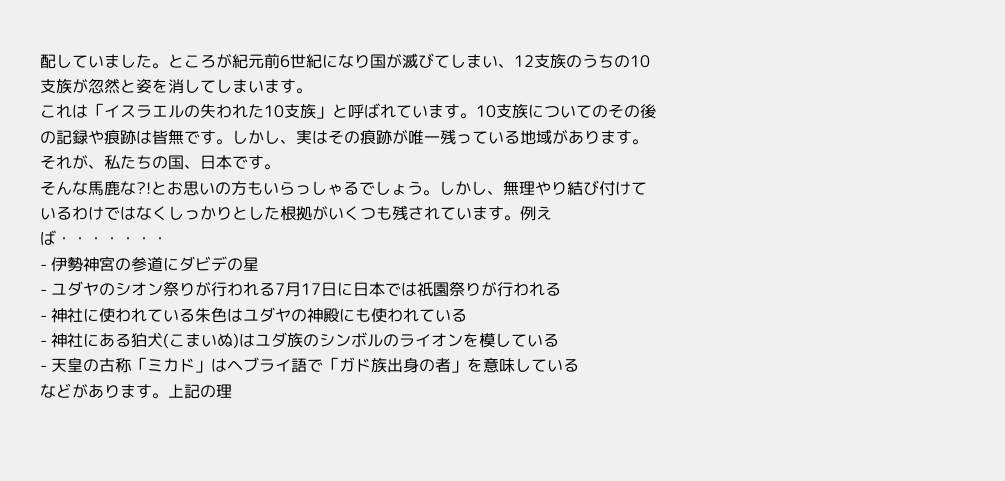配していました。ところが紀元前6世紀になり国が滅びてしまい、12支族のうちの10支族が忽然と姿を消してしまいます。
これは「イスラエルの失われた10支族」と呼ばれています。10支族についてのその後の記録や痕跡は皆無です。しかし、実はその痕跡が唯一残っている地域があります。それが、私たちの国、日本です。
そんな馬鹿な?!とお思いの方もいらっしゃるでしょう。しかし、無理やり結び付けているわけではなくしっかりとした根拠がいくつも残されています。例えば・・・・・・・
- 伊勢神宮の参道にダビデの星
- ユダヤのシオン祭りが行われる7月17日に日本では祇園祭りが行われる
- 神社に使われている朱色はユダヤの神殿にも使われている
- 神社にある狛犬(こまいぬ)はユダ族のシンボルのライオンを模している
- 天皇の古称「ミカド」はヘブライ語で「ガド族出身の者」を意味している
などがあります。上記の理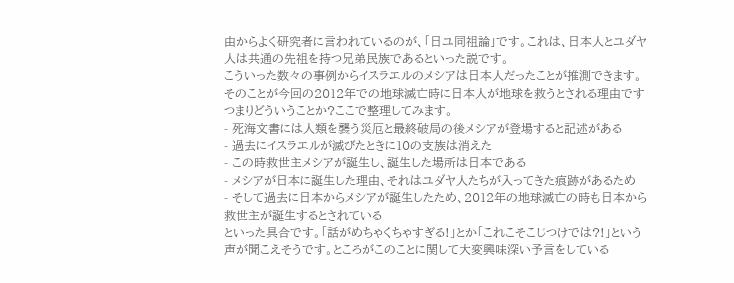由からよく研究者に言われているのが、「日ユ同祖論」です。これは、日本人とユダヤ人は共通の先祖を持つ兄弟民族であるといった説です。
こういった数々の事例からイスラエルのメシアは日本人だったことが推測できます。そのことが今回の2012年での地球滅亡時に日本人が地球を救うとされる理由です
つまりどういうことか?ここで整理してみます。
- 死海文書には人類を襲う災厄と最終破局の後メシアが登場すると記述がある
- 過去にイスラエルが滅びたときに10の支族は消えた
- この時救世主メシアが誕生し、誕生した場所は日本である
- メシアが日本に誕生した理由、それはユダヤ人たちが入ってきた痕跡があるため
- そして過去に日本からメシアが誕生したため、2012年の地球滅亡の時も日本から救世主が誕生するとされている
といった具合です。「話がめちゃくちゃすぎる!」とか「これこそこじつけでは?!」という声が聞こえそうです。ところがこのことに関して大変興味深い予言をしている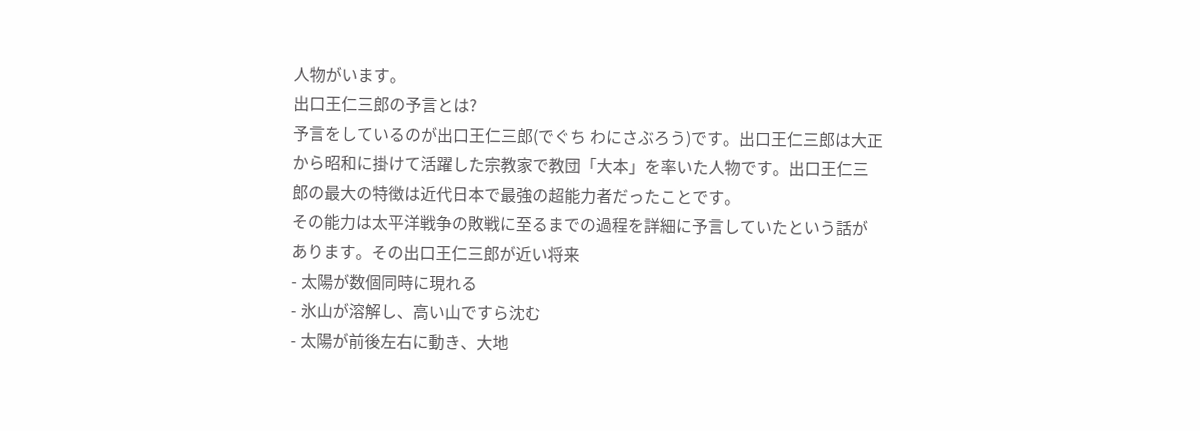人物がいます。
出口王仁三郎の予言とは?
予言をしているのが出口王仁三郎(でぐち わにさぶろう)です。出口王仁三郎は大正から昭和に掛けて活躍した宗教家で教団「大本」を率いた人物です。出口王仁三郎の最大の特徴は近代日本で最強の超能力者だったことです。
その能力は太平洋戦争の敗戦に至るまでの過程を詳細に予言していたという話があります。その出口王仁三郎が近い将来
- 太陽が数個同時に現れる
- 氷山が溶解し、高い山ですら沈む
- 太陽が前後左右に動き、大地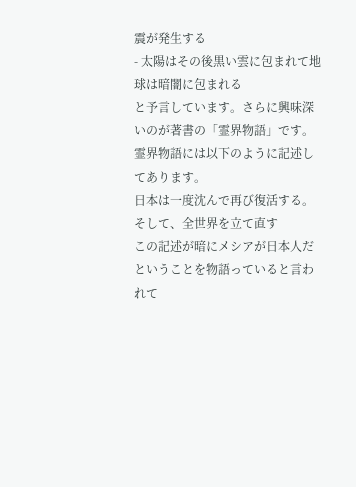震が発生する
- 太陽はその後黒い雲に包まれて地球は暗闇に包まれる
と予言しています。さらに興味深いのが著書の「霊界物語」です。霊界物語には以下のように記述してあります。
日本は一度沈んで再び復活する。そして、全世界を立て直す
この記述が暗にメシアが日本人だということを物語っていると言われて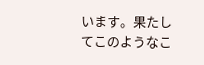います。果たしてこのようなこ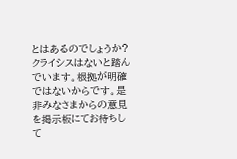とはあるのでしょうか?クライシスはないと踏んでいます。根拠が明確ではないからです。是非みなさまからの意見を掲示板にてお待ちして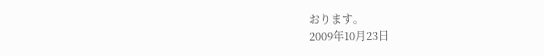おります。
2009年10月23日